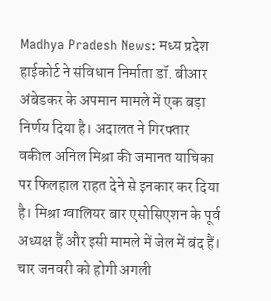Madhya Pradesh News: मध्य प्रदेश हाईकोर्ट ने संविधान निर्माता डॉ. बीआर अंबेडकर के अपमान मामले में एक बड़ा निर्णय दिया है। अदालत ने गिरफ्तार वकील अनिल मिश्रा की जमानत याचिका पर फिलहाल राहत देने से इनकार कर दिया है। मिश्रा ग्वालियर बार एसोसिएशन के पूर्व अध्यक्ष हैं और इसी मामले में जेल में बंद हैं।
चार जनवरी को होगी अगली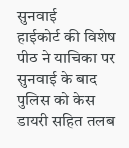सुनवाई
हाईकोर्ट की विशेष पीठ ने याचिका पर सुनवाई के बाद पुलिस को केस डायरी सहित तलब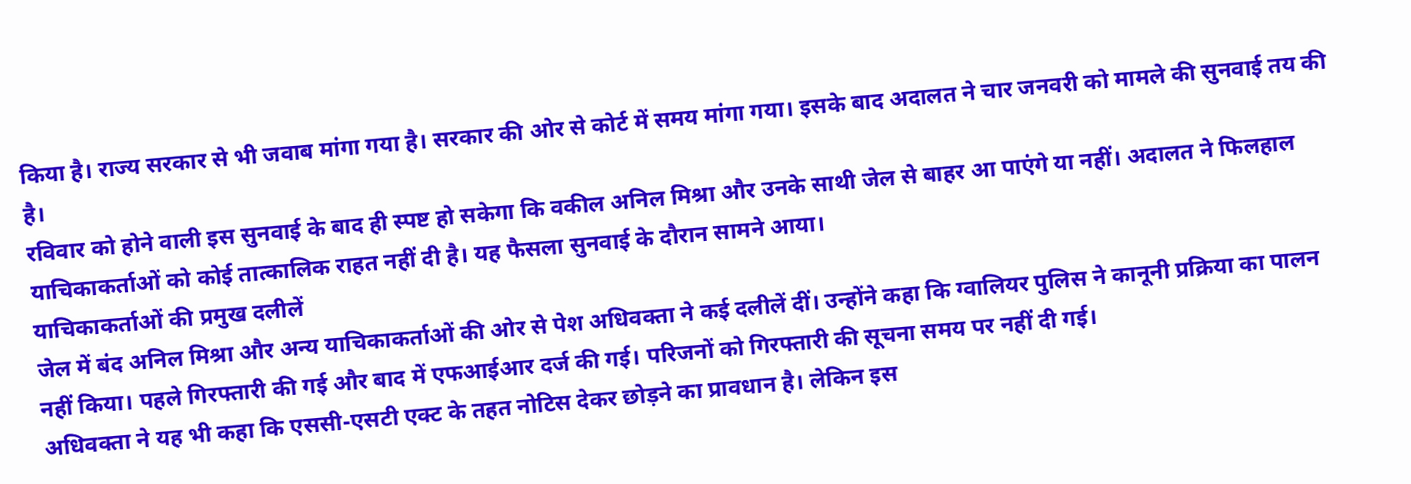किया है। राज्य सरकार से भी जवाब मांगा गया है। सरकार की ओर से कोर्ट में समय मांगा गया। इसके बाद अदालत ने चार जनवरी को मामले की सुनवाई तय की है।
रविवार को होने वाली इस सुनवाई के बाद ही स्पष्ट हो सकेगा कि वकील अनिल मिश्रा और उनके साथी जेल से बाहर आ पाएंगे या नहीं। अदालत ने फिलहाल याचिकाकर्ताओं को कोई तात्कालिक राहत नहीं दी है। यह फैसला सुनवाई के दौरान सामने आया।
याचिकाकर्ताओं की प्रमुख दलीलें
जेल में बंद अनिल मिश्रा और अन्य याचिकाकर्ताओं की ओर से पेश अधिवक्ता ने कई दलीलें दीं। उन्होंने कहा कि ग्वालियर पुलिस ने कानूनी प्रक्रिया का पालन नहीं किया। पहले गिरफ्तारी की गई और बाद में एफआईआर दर्ज की गई। परिजनों को गिरफ्तारी की सूचना समय पर नहीं दी गई।
अधिवक्ता ने यह भी कहा कि एससी-एसटी एक्ट के तहत नोटिस देकर छोड़ने का प्रावधान है। लेकिन इस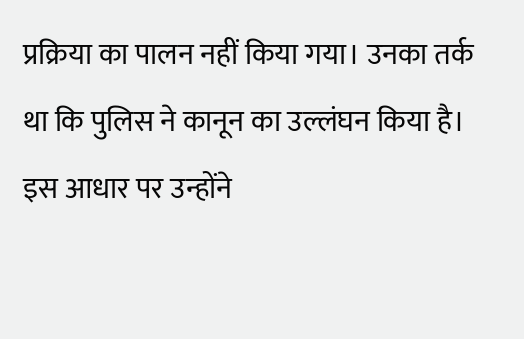प्रक्रिया का पालन नहीं किया गया। उनका तर्क था कि पुलिस ने कानून का उल्लंघन किया है। इस आधार पर उन्होंने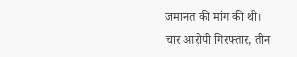जमानत की मांग की थी।
चार आरोपी गिरफ्तार, तीन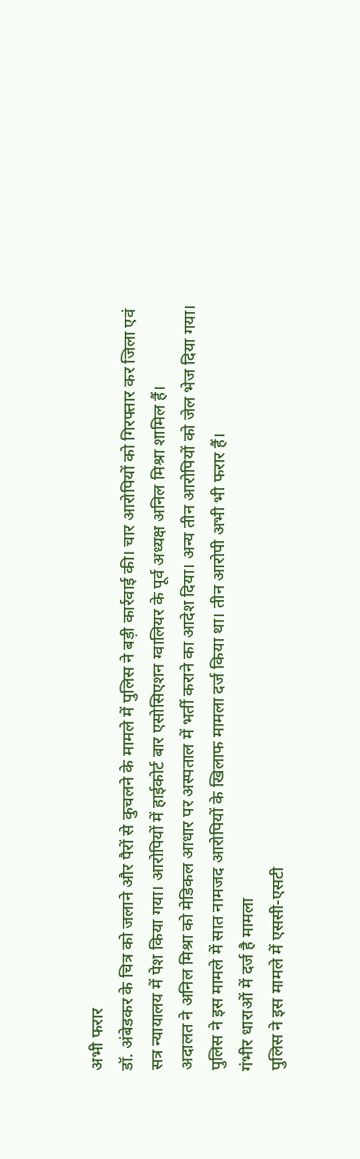अभी फरार
डॉ. अंबेडकर के चित्र को जलाने और पैरों से कुचलने के मामले में पुलिस ने बड़ी कार्रवाई की। चार आरोपियों को गिरफ्तार कर जिला एवं सत्र न्यायालय में पेश किया गया। आरोपियों में हाईकोर्ट बार एसोसिएशन ग्वालियर के पूर्व अध्यक्ष अनिल मिश्रा शामिल हैं।
अदालत ने अनिल मिश्रा को मेडिकल आधार पर अस्पताल में भर्ती कराने का आदेश दिया। अन्य तीन आरोपियों को जेल भेज दिया गया। पुलिस ने इस मामले में सात नामजद आरोपियों के खिलाफ मामला दर्ज किया था। तीन आरोपी अभी भी फरार हैं।
गंभीर धाराओं में दर्ज है मामला
पुलिस ने इस मामले में एससी-एसटी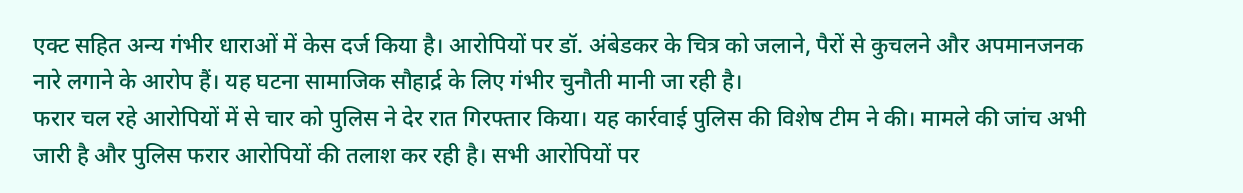एक्ट सहित अन्य गंभीर धाराओं में केस दर्ज किया है। आरोपियों पर डॉ. अंबेडकर के चित्र को जलाने, पैरों से कुचलने और अपमानजनक नारे लगाने के आरोप हैं। यह घटना सामाजिक सौहार्द्र के लिए गंभीर चुनौती मानी जा रही है।
फरार चल रहे आरोपियों में से चार को पुलिस ने देर रात गिरफ्तार किया। यह कार्रवाई पुलिस की विशेष टीम ने की। मामले की जांच अभी जारी है और पुलिस फरार आरोपियों की तलाश कर रही है। सभी आरोपियों पर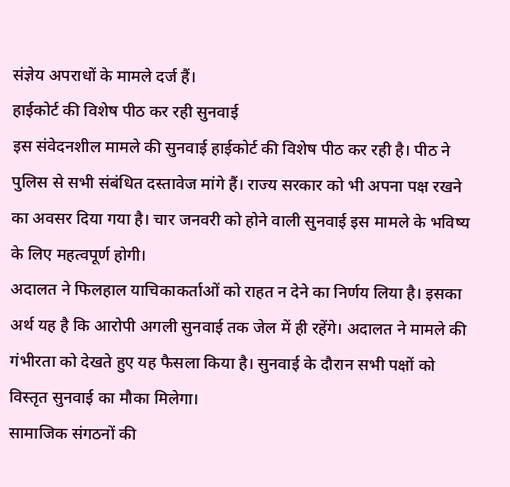संज्ञेय अपराधों के मामले दर्ज हैं।
हाईकोर्ट की विशेष पीठ कर रही सुनवाई
इस संवेदनशील मामले की सुनवाई हाईकोर्ट की विशेष पीठ कर रही है। पीठ ने पुलिस से सभी संबंधित दस्तावेज मांगे हैं। राज्य सरकार को भी अपना पक्ष रखने का अवसर दिया गया है। चार जनवरी को होने वाली सुनवाई इस मामले के भविष्य के लिए महत्वपूर्ण होगी।
अदालत ने फिलहाल याचिकाकर्ताओं को राहत न देने का निर्णय लिया है। इसका अर्थ यह है कि आरोपी अगली सुनवाई तक जेल में ही रहेंगे। अदालत ने मामले की गंभीरता को देखते हुए यह फैसला किया है। सुनवाई के दौरान सभी पक्षों को विस्तृत सुनवाई का मौका मिलेगा।
सामाजिक संगठनों की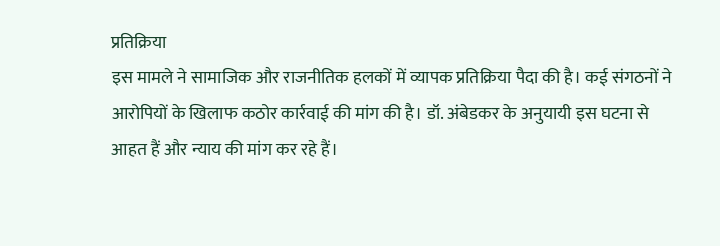प्रतिक्रिया
इस मामले ने सामाजिक और राजनीतिक हलकों में व्यापक प्रतिक्रिया पैदा की है। कई संगठनों ने आरोपियों के खिलाफ कठोर कार्रवाई की मांग की है। डॉ. अंबेडकर के अनुयायी इस घटना से आहत हैं और न्याय की मांग कर रहे हैं।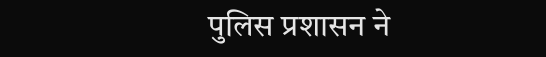पुलिस प्रशासन ने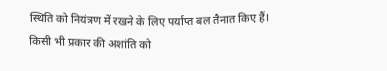स्थिति को नियंत्रण में रखने के लिए पर्याप्त बल तैनात किए हैं। किसी भी प्रकार की अशांति को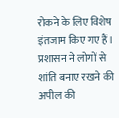रोकने के लिए विशेष इंतजाम किए गए हैं। प्रशासन ने लोगों से शांति बनाए रखने की अपील की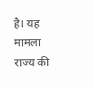है। यह मामला राज्य की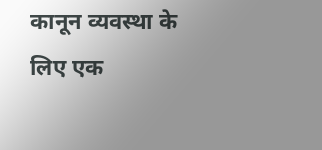कानून व्यवस्था के लिए एक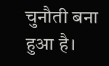चुनौती बना हुआ है।